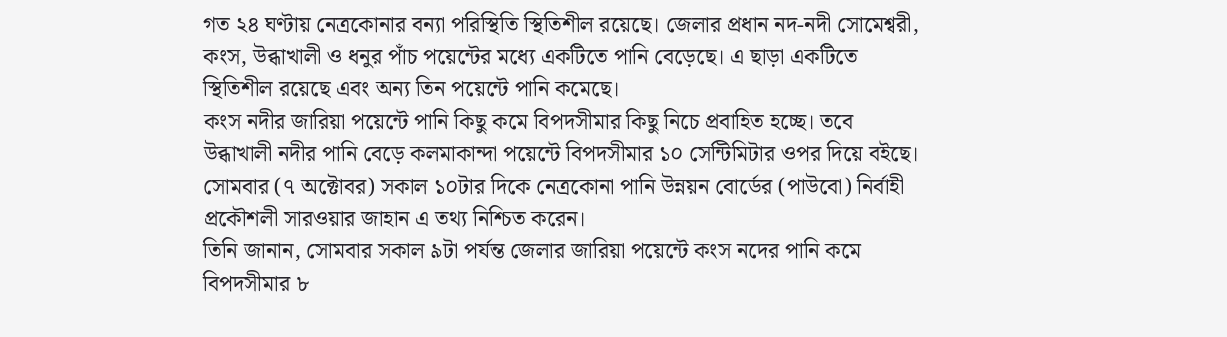গত ২৪ ঘণ্টায় নেত্রকোনার বন্যা পরিস্থিতি স্থিতিশীল রয়েছে। জেলার প্রধান নদ-নদী সোমেশ্বরী, কংস, উব্ধাখালী ও ধনুর পাঁচ পয়েন্টের মধ্যে একটিতে পানি বেড়েছে। এ ছাড়া একটিতে স্থিতিশীল রয়েছে এবং অন্য তিন পয়েন্টে পানি কমেছে।
কংস নদীর জারিয়া পয়েন্টে পানি কিছু কমে বিপদসীমার কিছু নিচে প্রবাহিত হচ্ছে। তবে উব্ধাখালী নদীর পানি বেড়ে কলমাকান্দা পয়েন্টে বিপদসীমার ১০ সেন্টিমিটার ওপর দিয়ে বইছে।
সোমবার (৭ অক্টোবর) সকাল ১০টার দিকে নেত্রকোনা পানি উন্নয়ন বোর্ডের (পাউবো) নির্বাহী প্রকৌশলী সারওয়ার জাহান এ তথ্য নিশ্চিত করেন।
তিনি জানান, সোমবার সকাল ৯টা পর্যন্ত জেলার জারিয়া পয়েন্টে কংস নদের পানি কমে বিপদসীমার ৮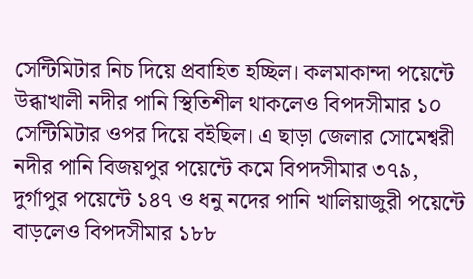সেন্টিমিটার নিচ দিয়ে প্রবাহিত হচ্ছিল। কলমাকান্দা পয়েন্টে উব্ধাখালী নদীর পানি স্থিতিশীল থাকলেও বিপদসীমার ১০ সেন্টিমিটার ওপর দিয়ে বইছিল। এ ছাড়া জেলার সোমেশ্বরী নদীর পানি বিজয়পুর পয়েন্টে কমে বিপদসীমার ৩৭৯, দুর্গাপুর পয়েন্টে ১৪৭ ও ধনু নদের পানি খালিয়াজুরী পয়েন্টে বাড়লেও বিপদসীমার ১৮৮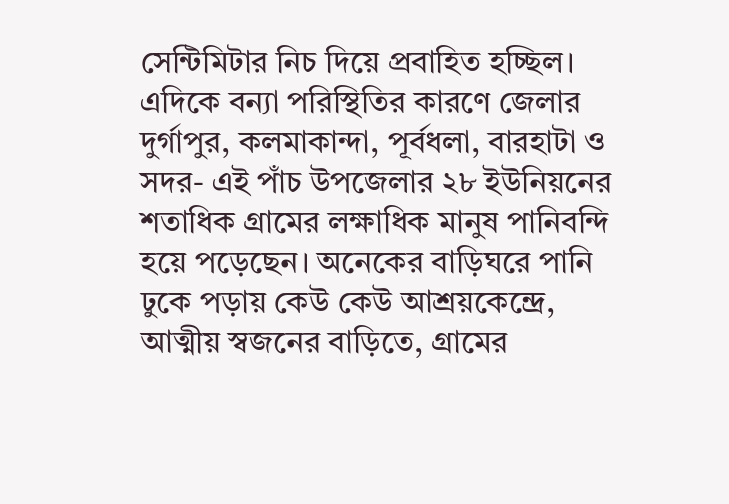সেন্টিমিটার নিচ দিয়ে প্রবাহিত হচ্ছিল।
এদিকে বন্যা পরিস্থিতির কারণে জেলার দুর্গাপুর, কলমাকান্দা, পূর্বধলা, বারহাটা ও সদর- এই পাঁচ উপজেলার ২৮ ইউনিয়নের শতাধিক গ্রামের লক্ষাধিক মানুষ পানিবন্দি হয়ে পড়েছেন। অনেকের বাড়িঘরে পানি ঢুকে পড়ায় কেউ কেউ আশ্রয়কেন্দ্রে, আত্মীয় স্বজনের বাড়িতে, গ্রামের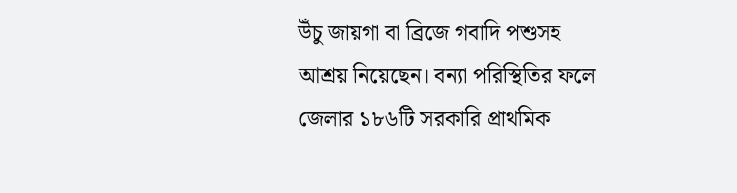উঁচু জায়গা বা ব্রিজে গবাদি পশুসহ আশ্রয় নিয়েছেন। বন্যা পরিস্থিতির ফলে জেলার ১৮৬টি সরকারি প্রাথমিক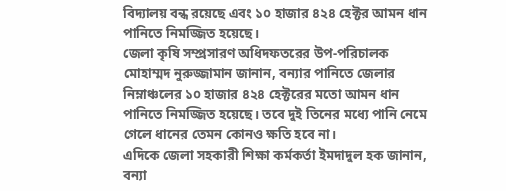বিদ্যালয় বন্ধ রয়েছে এবং ১০ হাজার ৪২৪ হেক্টর আমন ধান পানিতে নিমজ্জিত হয়েছে।
জেলা কৃষি সম্প্রসারণ অধিদফতরের উপ-পরিচালক মোহাম্মদ নুরুজ্জামান জানান, বন্যার পানিতে জেলার নিম্নাঞ্চলের ১০ হাজার ৪২৪ হেক্টরের মতো আমন ধান পানিতে নিমজ্জিত হয়েছে। তবে দুই তিনের মধ্যে পানি নেমে গেলে ধানের তেমন কোনও ক্ষতি হবে না।
এদিকে জেলা সহকারী শিক্ষা কর্মকর্তা ইমদাদুল হক জানান, বন্যা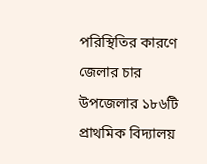পরিস্থিতির কারণে জেলার চার উপজেলার ১৮৬টি প্রাথমিক বিদ্যালয়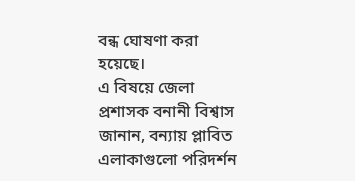বন্ধ ঘোষণা করা হয়েছে।
এ বিষয়ে জেলা প্রশাসক বনানী বিশ্বাস জানান, বন্যায় প্লাবিত এলাকাগুলো পরিদর্শন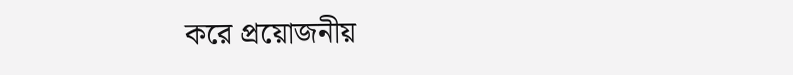করে প্রয়োজনীয়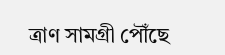ত্রাণ সামগ্রী পৌঁছে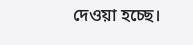দেওয়া হচ্ছে।